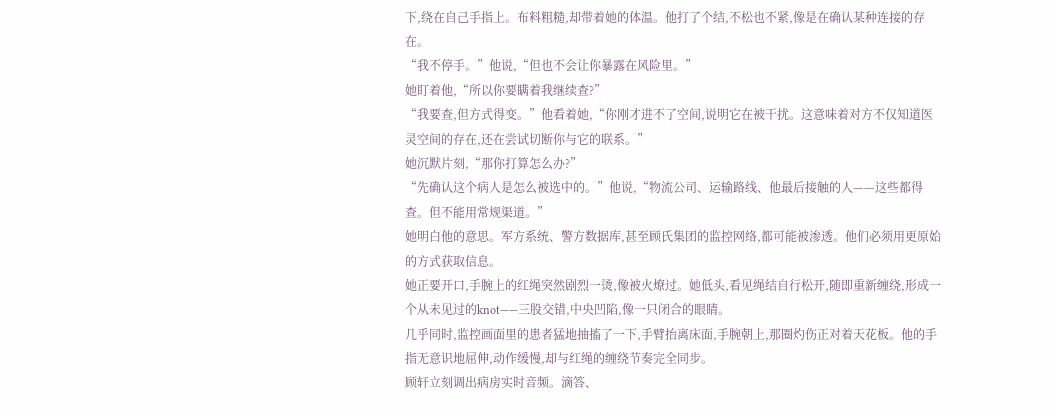下,绕在自己手指上。布料粗糙,却带着她的体温。他打了个结,不松也不紧,像是在确认某种连接的存在。
“我不停手。”他说,“但也不会让你暴露在风险里。”
她盯着他,“所以你要瞒着我继续查?”
“我要查,但方式得变。”他看着她,“你刚才进不了空间,说明它在被干扰。这意味着对方不仅知道医灵空间的存在,还在尝试切断你与它的联系。”
她沉默片刻,“那你打算怎么办?”
“先确认这个病人是怎么被选中的。”他说,“物流公司、运输路线、他最后接触的人——这些都得查。但不能用常规渠道。”
她明白他的意思。军方系统、警方数据库,甚至顾氏集团的监控网络,都可能被渗透。他们必须用更原始的方式获取信息。
她正要开口,手腕上的红绳突然剧烈一烫,像被火燎过。她低头,看见绳结自行松开,随即重新缠绕,形成一个从未见过的knot——三股交错,中央凹陷,像一只闭合的眼睛。
几乎同时,监控画面里的患者猛地抽搐了一下,手臂抬离床面,手腕朝上,那圈灼伤正对着天花板。他的手指无意识地屈伸,动作缓慢,却与红绳的缠绕节奏完全同步。
顾轩立刻调出病房实时音频。滴答、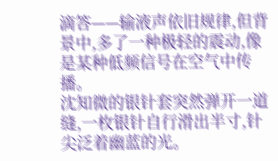滴答——输液声依旧规律,但背景中,多了一种极轻的震动,像是某种低频信号在空气中传播。
沈知微的银针套突然弹开一道缝,一枚银针自行滑出半寸,针尖泛着幽蓝的光。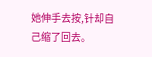她伸手去按,针却自己缩了回去。